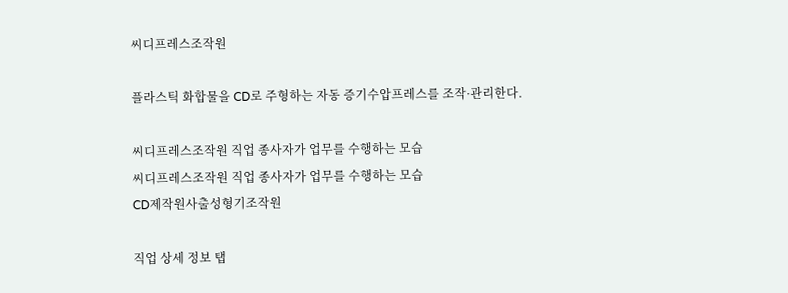씨디프레스조작원

플라스틱 화합물을 CD로 주형하는 자동 증기수압프레스를 조작·관리한다.

씨디프레스조작원 직업 종사자가 업무를 수행하는 모습
씨디프레스조작원 직업 종사자가 업무를 수행하는 모습
CD제작원사출성형기조작원

직업 상세 정보 탭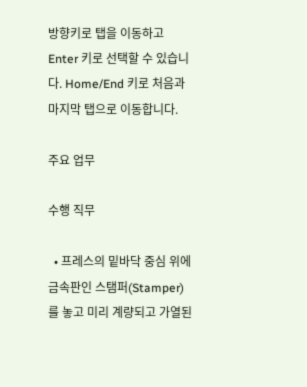방향키로 탭을 이동하고 Enter 키로 선택할 수 있습니다. Home/End 키로 처음과 마지막 탭으로 이동합니다.

주요 업무

수행 직무

  • 프레스의 밑바닥 중심 위에 금속판인 스탬퍼(Stamper)를 놓고 미리 계량되고 가열된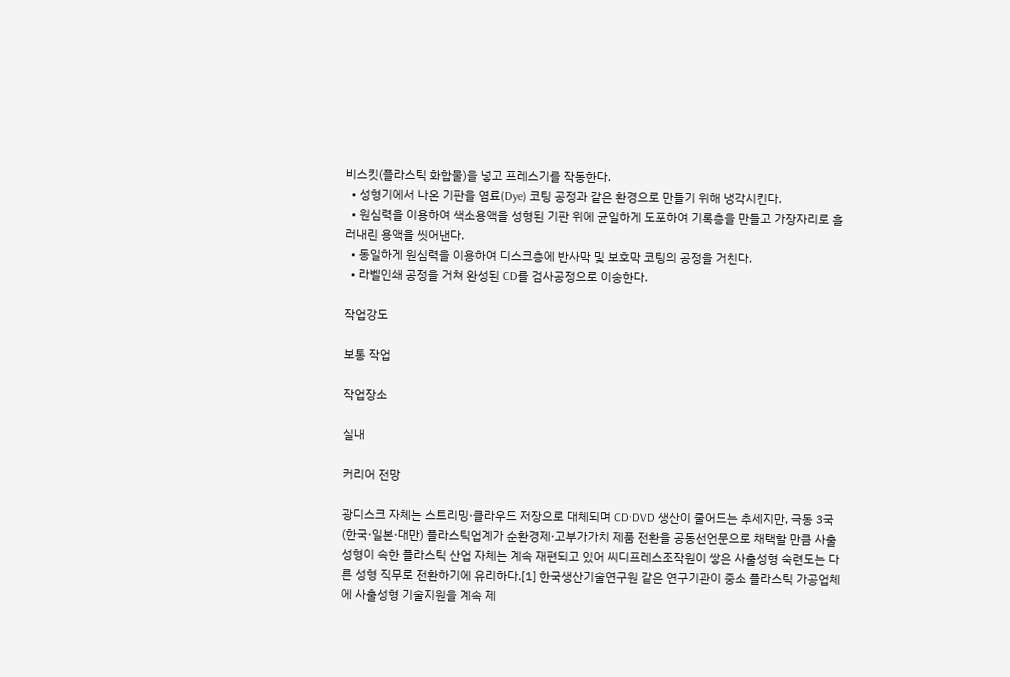비스킷(플라스틱 화합물)을 넣고 프레스기를 작동한다.
  • 성형기에서 나온 기판을 염료(Dye) 코팅 공정과 같은 환경으로 만들기 위해 냉각시킨다.
  • 원심력을 이용하여 색소용액을 성형된 기판 위에 균일하게 도포하여 기록층을 만들고 가장자리로 흘러내린 용액을 씻어낸다.
  • 동일하게 원심력을 이용하여 디스크층에 반사막 및 보호막 코팅의 공정을 거친다.
  • 라벨인쇄 공정을 거쳐 완성된 CD를 검사공정으로 이송한다.

작업강도

보통 작업

작업장소

실내

커리어 전망

광디스크 자체는 스트리밍·클라우드 저장으로 대체되며 CD·DVD 생산이 줄어드는 추세지만, 극동 3국(한국·일본·대만) 플라스틱업계가 순환경제·고부가가치 제품 전환을 공동선언문으로 채택할 만큼 사출성형이 속한 플라스틱 산업 자체는 계속 재편되고 있어 씨디프레스조작원이 쌓은 사출성형 숙련도는 다른 성형 직무로 전환하기에 유리하다.[1] 한국생산기술연구원 같은 연구기관이 중소 플라스틱 가공업체에 사출성형 기술지원을 계속 제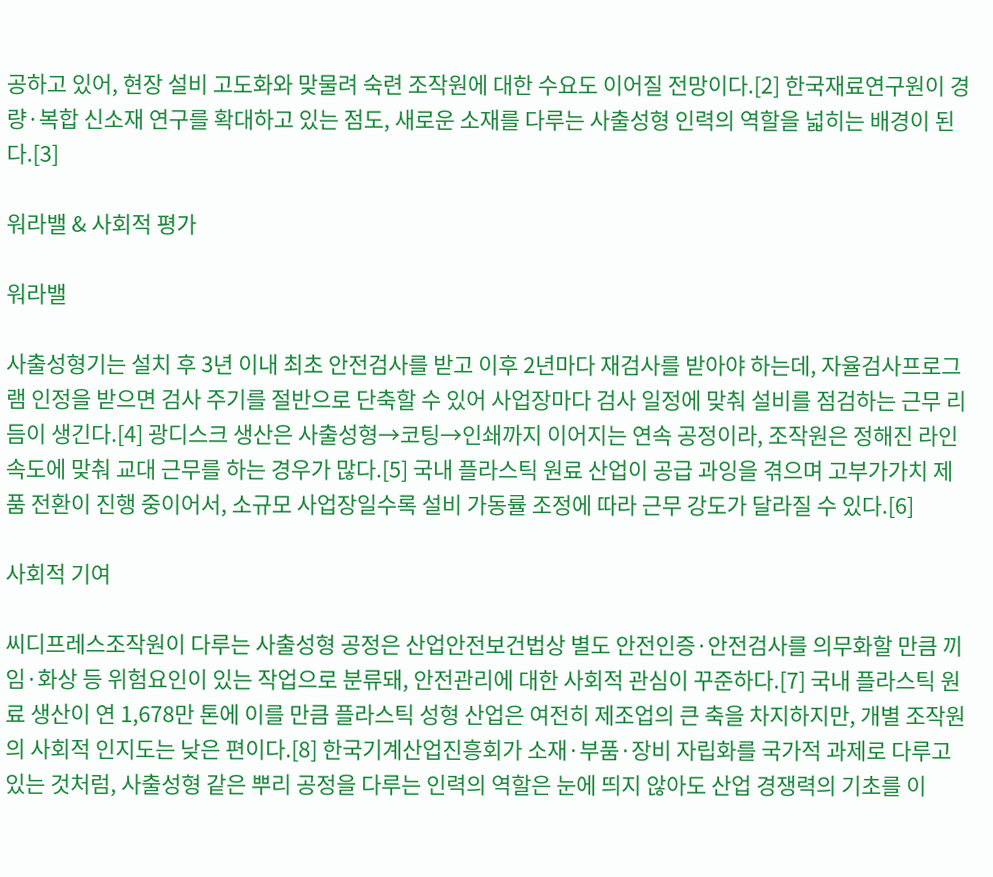공하고 있어, 현장 설비 고도화와 맞물려 숙련 조작원에 대한 수요도 이어질 전망이다.[2] 한국재료연구원이 경량·복합 신소재 연구를 확대하고 있는 점도, 새로운 소재를 다루는 사출성형 인력의 역할을 넓히는 배경이 된다.[3]

워라밸 & 사회적 평가

워라밸

사출성형기는 설치 후 3년 이내 최초 안전검사를 받고 이후 2년마다 재검사를 받아야 하는데, 자율검사프로그램 인정을 받으면 검사 주기를 절반으로 단축할 수 있어 사업장마다 검사 일정에 맞춰 설비를 점검하는 근무 리듬이 생긴다.[4] 광디스크 생산은 사출성형→코팅→인쇄까지 이어지는 연속 공정이라, 조작원은 정해진 라인 속도에 맞춰 교대 근무를 하는 경우가 많다.[5] 국내 플라스틱 원료 산업이 공급 과잉을 겪으며 고부가가치 제품 전환이 진행 중이어서, 소규모 사업장일수록 설비 가동률 조정에 따라 근무 강도가 달라질 수 있다.[6]

사회적 기여

씨디프레스조작원이 다루는 사출성형 공정은 산업안전보건법상 별도 안전인증·안전검사를 의무화할 만큼 끼임·화상 등 위험요인이 있는 작업으로 분류돼, 안전관리에 대한 사회적 관심이 꾸준하다.[7] 국내 플라스틱 원료 생산이 연 1,678만 톤에 이를 만큼 플라스틱 성형 산업은 여전히 제조업의 큰 축을 차지하지만, 개별 조작원의 사회적 인지도는 낮은 편이다.[8] 한국기계산업진흥회가 소재·부품·장비 자립화를 국가적 과제로 다루고 있는 것처럼, 사출성형 같은 뿌리 공정을 다루는 인력의 역할은 눈에 띄지 않아도 산업 경쟁력의 기초를 이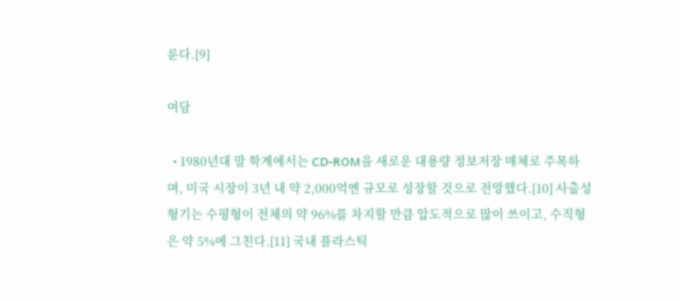룬다.[9]

여담

  • 1980년대 말 학계에서는 CD-ROM을 새로운 대용량 정보저장 매체로 주목하며, 미국 시장이 3년 내 약 2,000억엔 규모로 성장할 것으로 전망했다.[10] 사출성형기는 수평형이 전체의 약 96%를 차지할 만큼 압도적으로 많이 쓰이고, 수직형은 약 5%에 그친다.[11] 국내 플라스틱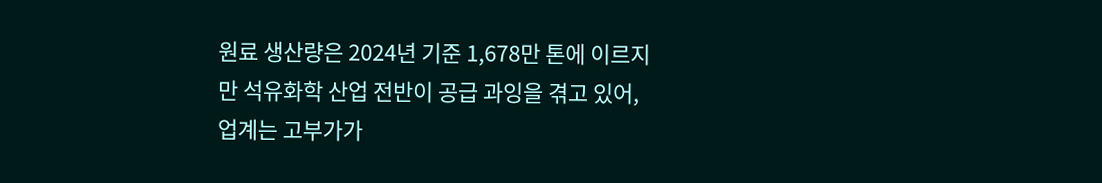원료 생산량은 2024년 기준 1,678만 톤에 이르지만 석유화학 산업 전반이 공급 과잉을 겪고 있어, 업계는 고부가가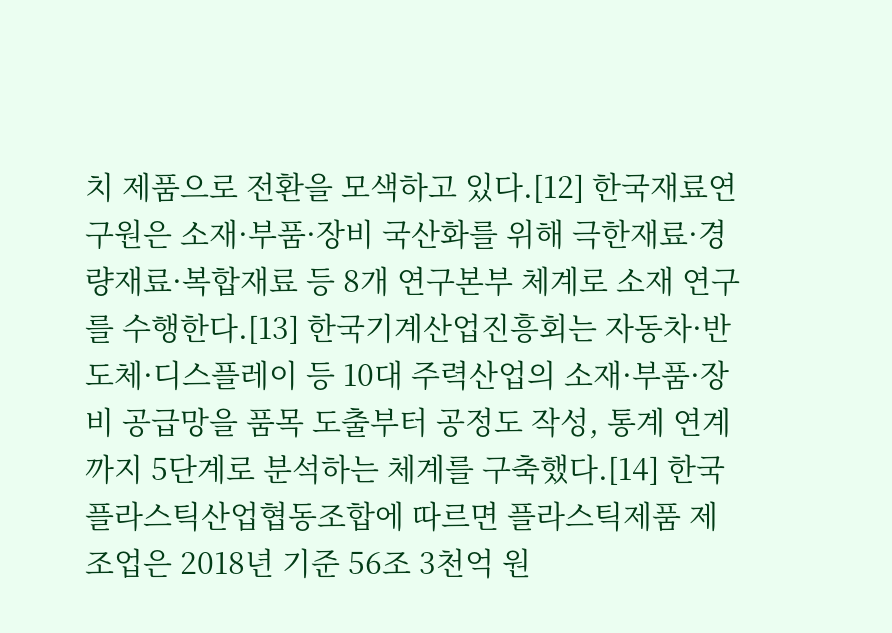치 제품으로 전환을 모색하고 있다.[12] 한국재료연구원은 소재·부품·장비 국산화를 위해 극한재료·경량재료·복합재료 등 8개 연구본부 체계로 소재 연구를 수행한다.[13] 한국기계산업진흥회는 자동차·반도체·디스플레이 등 10대 주력산업의 소재·부품·장비 공급망을 품목 도출부터 공정도 작성, 통계 연계까지 5단계로 분석하는 체계를 구축했다.[14] 한국플라스틱산업협동조합에 따르면 플라스틱제품 제조업은 2018년 기준 56조 3천억 원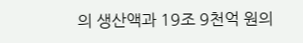의 생산액과 19조 9천억 원의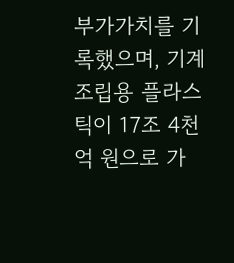부가가치를 기록했으며, 기계조립용 플라스틱이 17조 4천억 원으로 가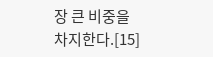장 큰 비중을 차지한다.[15]